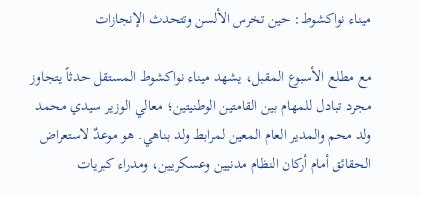ميناء نواكشوط: حين تخرس الألسن وتتحدث الإنجازات

مع مطلع الأسبوع المقبل، يشهد ميناء نواكشوط المستقل حدثاً يتجاوز مجرد تبادل للمهام بين القامتين الوطنيتين؛ معالي الوزير سيدي محمد ولد محم والمدير العام المعين لمرابط ولد بناهي. هو موعدٌ لاستعراض الحقائق أمام أركان النظام مدنيين وعسكريين، ومدراء كبريات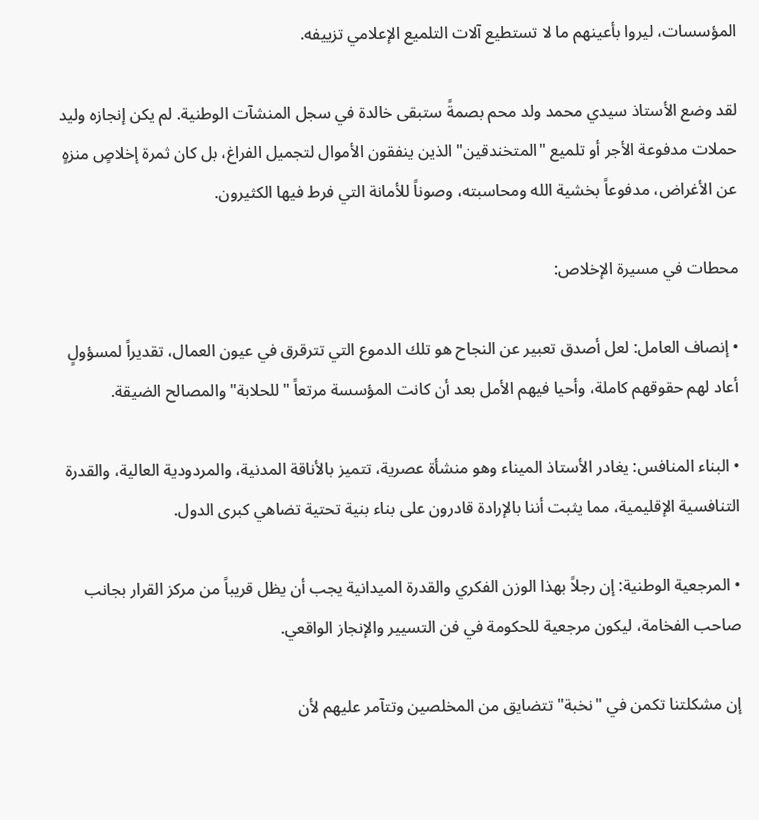المؤسسات، ليروا بأعينهم ما لا تستطيع آلات التلميع الإعلامي تزييفه.

لقد وضع الأستاذ سيدي محمد ولد محم بصمةً ستبقى خالدة في سجل المنشآت الوطنية. لم يكن إنجازه وليد حملات مدفوعة الأجر أو تلميع "المتخندقين" الذين ينفقون الأموال لتجميل الفراغ، بل كان ثمرة إخلاصٍ منزهٍ عن الأغراض، مدفوعاً بخشية الله ومحاسبته، وصوناً للأمانة التي فرط فيها الكثيرون.

محطات في مسيرة الإخلاص:

• إنصاف العامل: لعل أصدق تعبير عن النجاح هو تلك الدموع التي تترقرق في عيون العمال، تقديراً لمسؤولٍ أعاد لهم حقوقهم كاملة، وأحيا فيهم الأمل بعد أن كانت المؤسسة مرتعاً "للحلابة" والمصالح الضيقة.

• البناء المنافس: يغادر الأستاذ الميناء وهو منشأة عصرية، تتميز بالأناقة المدنية، والمردودية العالية، والقدرة التنافسية الإقليمية، مما يثبت أننا بالإرادة قادرون على بناء بنية تحتية تضاهي كبرى الدول.

• المرجعية الوطنية: إن رجلاً بهذا الوزن الفكري والقدرة الميدانية يجب أن يظل قريباً من مركز القرار بجانب صاحب الفخامة، ليكون مرجعية للحكومة في فن التسيير والإنجاز الواقعي.

إن مشكلتنا تكمن في "نخبة" تتضايق من المخلصين وتتآمر عليهم لأن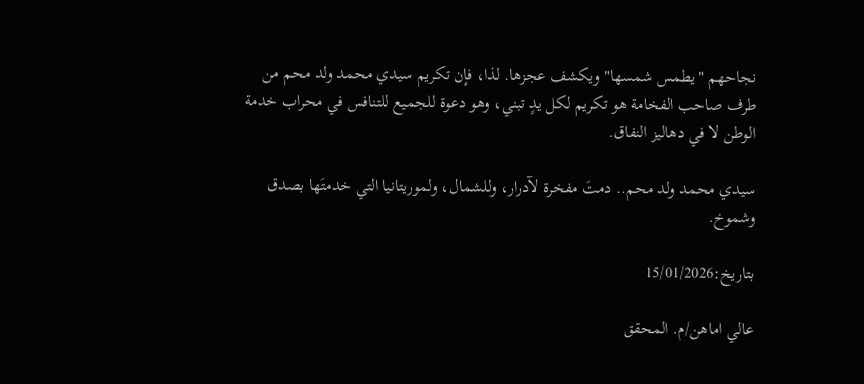نجاحهم "يطمس شمسها" ويكشف عجزها. لذا، فإن تكريم سيدي محمد ولد محم من طرف صاحب الفخامة هو تكريم لكل يدٍ تبني، وهو دعوة للجميع للتنافس في محراب خدمة الوطن لا في دهاليز النفاق.

سيدي محمد ولد محم.. دمتَ مفخرة لآدرار، وللشمال، ولموريتانيا التي خدمتَها بصدق وشموخ.

بتاريخ:15/01/2026

عالي اماهن/م. المحقق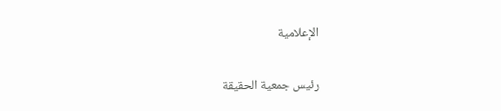الإعلامية

رئيس جمعية الحقيقة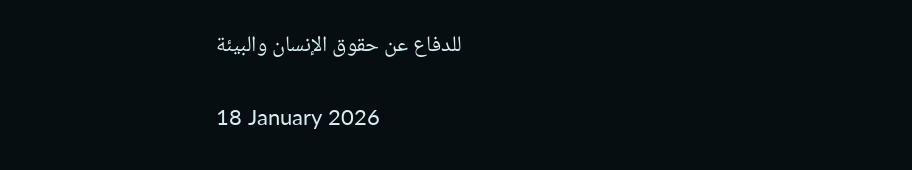للدفاع عن حقوق الإنسان والبيئة

18 January 2026